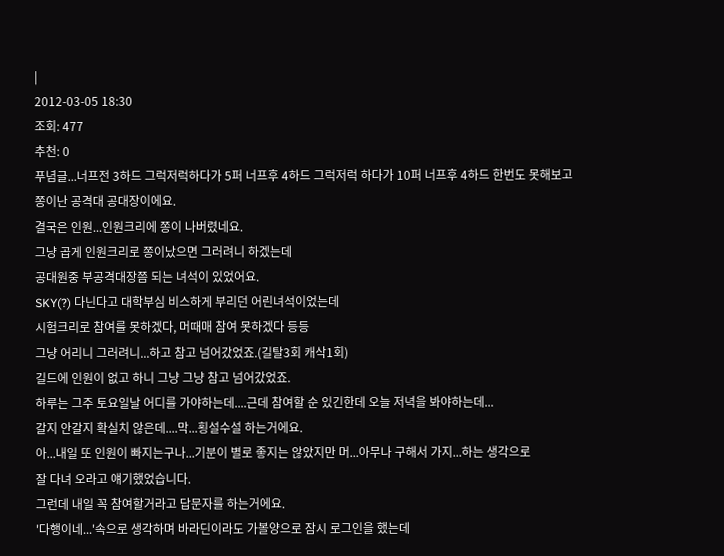|
2012-03-05 18:30
조회: 477
추천: 0
푸념글...너프전 3하드 그럭저럭하다가 5퍼 너프후 4하드 그럭저럭 하다가 10퍼 너프후 4하드 한번도 못해보고
쫑이난 공격대 공대장이에요.
결국은 인원...인원크리에 쫑이 나버렸네요.
그냥 곱게 인원크리로 쫑이났으면 그러려니 하겠는데
공대원중 부공격대장쯤 되는 녀석이 있었어요.
SKY(?) 다닌다고 대학부심 비스하게 부리던 어린녀석이었는데
시험크리로 참여를 못하겠다, 머때매 참여 못하겠다 등등
그냥 어리니 그러려니...하고 참고 넘어갔었죠.(길탈3회 캐삭1회)
길드에 인원이 없고 하니 그냥 그냥 참고 넘어갔었죠.
하루는 그주 토요일날 어디를 가야하는데....근데 참여할 순 있긴한데 오늘 저녁을 봐야하는데...
갈지 안갈지 확실치 않은데....막...횡설수설 하는거에요.
아...내일 또 인원이 빠지는구나...기분이 별로 좋지는 않았지만 머...아무나 구해서 가지...하는 생각으로
잘 다녀 오라고 얘기했었습니다.
그런데 내일 꼭 참여할거라고 답문자를 하는거에요.
'다행이네...'속으로 생각하며 바라딘이라도 가볼양으로 잠시 로그인을 했는데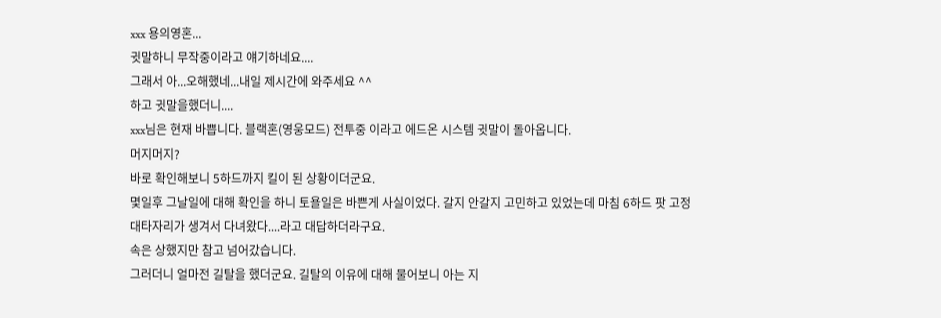xxx 용의영혼...
귓말하니 무작중이라고 얘기하네요....
그래서 아...오해했네...내일 제시간에 와주세요 ^^
하고 귓말을했더니....
xxx님은 현재 바쁩니다. 블랙혼(영웅모드) 전투중 이라고 에드온 시스템 귓말이 돌아옵니다.
머지머지?
바로 확인해보니 5하드까지 킬이 된 상황이더군요.
몇일후 그날일에 대해 확인을 하니 토욜일은 바쁜게 사실이었다. 갈지 안갈지 고민하고 있었는데 마침 6하드 팟 고정
대타자리가 생겨서 다녀왔다....라고 대답하더라구요.
속은 상했지만 참고 넘어갔습니다.
그러더니 얼마전 길탈을 했더군요. 길탈의 이유에 대해 물어보니 아는 지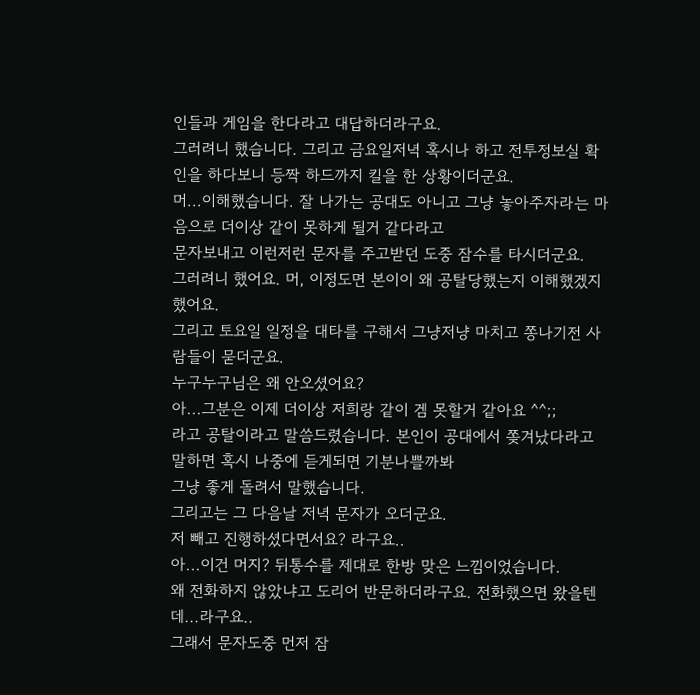인들과 게임을 한다라고 대답하더라구요.
그러려니 했습니다. 그리고 금요일저녁 혹시나 하고 전투정보실 확인을 하다보니 등짝 하드까지 킬을 한 상황이더군요.
머...이해했습니다. 잘 나가는 공대도 아니고 그냥 놓아주자라는 마음으로 더이상 같이 못하게 될거 같다라고
문자보내고 이런저런 문자를 주고받던 도중 잠수를 타시더군요.
그러려니 했어요. 머, 이정도면 본이이 왜 공탈당했는지 이해했겠지 했어요.
그리고 토요일 일정을 대타를 구해서 그냥저냥 마치고 쫑나기전 사람들이 묻더군요.
누구누구님은 왜 안오셨어요?
아...그분은 이제 더이상 저희랑 같이 겜 못할거 같아요 ^^;;
라고 공탈이라고 말씀드렸습니다. 본인이 공대에서 쫒겨났다라고 말하면 혹시 나중에 듣게되면 기분나쁠까봐
그냥 좋게 돌려서 말했습니다.
그리고는 그 다음날 저녁 문자가 오더군요.
저 빼고 진행하셨다면서요? 라구요..
아...이건 머지? 뒤통수를 제대로 한방 맞은 느낌이었습니다.
왜 전화하지 않았냐고 도리어 반문하더라구요. 전화했으면 왔을텐데...라구요..
그래서 문자도중 먼저 잠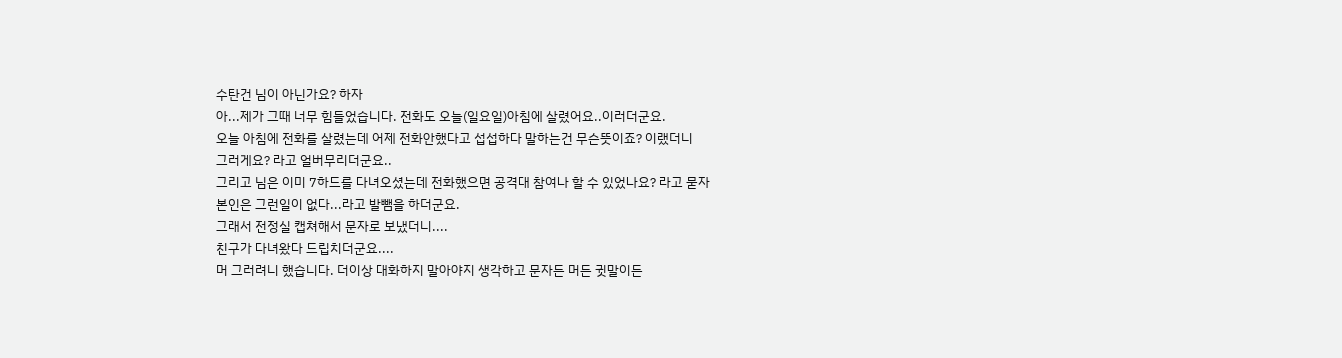수탄건 님이 아닌가요? 하자
아...제가 그때 너무 힘들었습니다. 전화도 오늘(일요일)아침에 살렸어요..이러더군요.
오늘 아침에 전화를 살렸는데 어제 전화안했다고 섭섭하다 말하는건 무슨뜻이죠? 이랬더니
그러게요? 라고 얼버무리더군요..
그리고 님은 이미 7하드를 다녀오셨는데 전화했으면 공격대 참여나 할 수 있었나요? 라고 묻자
본인은 그런일이 없다...라고 발뺌을 하더군요.
그래서 전정실 캡쳐해서 문자로 보냈더니....
친구가 다녀왔다 드립치더군요....
머 그러려니 했습니다. 더이상 대화하지 말아야지 생각하고 문자든 머든 귓말이든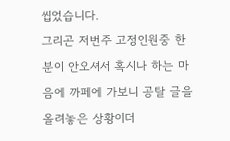씹었습니다.
그리곤 저번주 고정인원중 한분이 안오셔서 혹시나 하는 마음에 까페에 가보니 공탈 글을 올려놓은 상황이더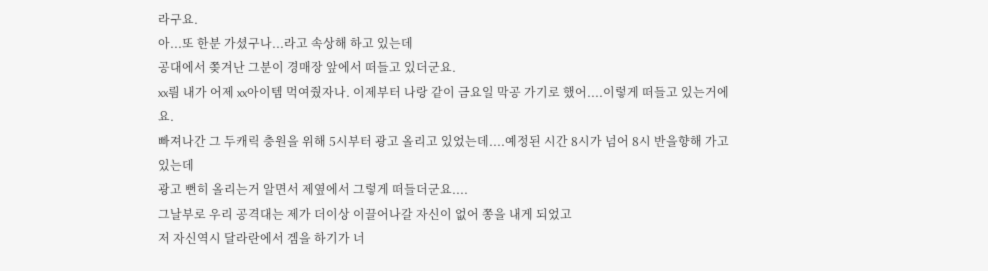라구요.
아...또 한분 가셨구나...라고 속상해 하고 있는데
공대에서 쫒겨난 그분이 경매장 앞에서 떠들고 있더군요.
xx릠 내가 어제 xx아이템 먹여줬자나. 이제부터 나랑 같이 금요일 막공 가기로 했어....이렇게 떠들고 있는거에요.
빠져나간 그 두캐릭 충원을 위해 5시부터 광고 올리고 있었는데....예정된 시간 8시가 넘어 8시 반을향해 가고 있는데
광고 뻔히 올리는거 알면서 제옆에서 그렇게 떠들더군요....
그날부로 우리 공격대는 제가 더이상 이끌어나갈 자신이 없어 쫑을 내게 되었고
저 자신역시 달라란에서 겜을 하기가 너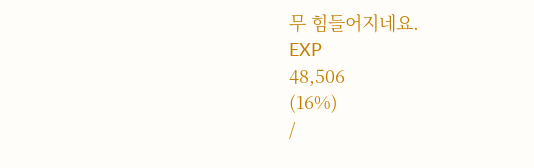무 힘들어지네요.
EXP
48,506
(16%)
/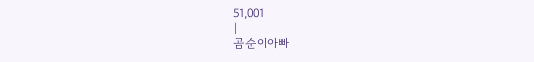51,001
|
곰순이아빠